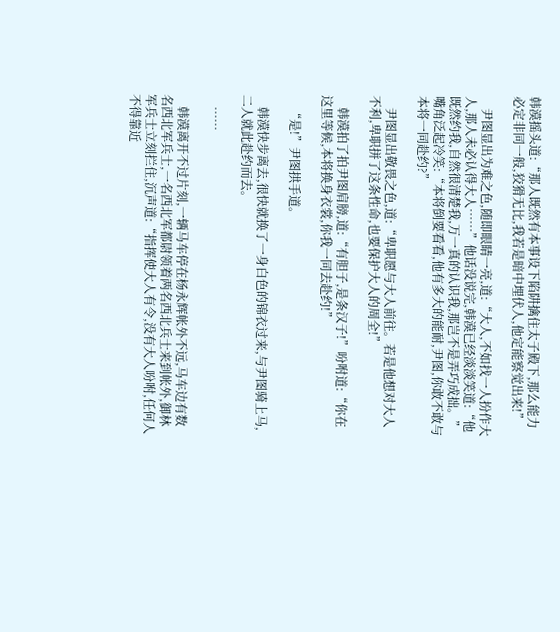韩漠摇头道:“那人既然有本事设下陷阱擒住太子殿下,那么能力必定非同一般,狡猾无比,我若是暗中埋伏人,他定能察觉出来!”

    尹图显出为难之色,随即眼睛一亮,道:“大人,不如找一人扮作大人,那人未必认得大人……”他话没说完,韩漠已经淡淡笑道:“他既然约我,自然很清楚我,万一真的认识我,那岂不是弄巧成拙。”嘴角泛起冷笑:“本将倒要看看,他有多大的能耐,尹图,你敢不敢与本将一同赴约?”

    尹图显出敬畏之色,道:“卑职愿与大人前往。若是他想对大人不利,卑职拼了这条性命,也要保护大人的周全!”

    韩漠拍了拍尹图肩膀,道:“有胆子,是条汉子!”吩咐道:“你在这里等候,本将换身衣裳,你我一同去赴约!”

    “是!”尹图拱手道。

    韩漠快步离去,很快就换了一身白色的锦衣过来,与尹图骑上马,二人就此赴约而去。

    ……

    韩漠离开不过片刻,一辆马车停在杨永辉帐外不远,马车边有数名西北军兵士,一名西北军都尉领着两名西北兵士来到帐外,御林军兵士立刻拦住,沉声道:“指挥使大人有令,没有大人吩咐,任何人不得靠近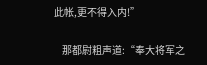此帐,更不得入内!”

    那都尉粗声道:“奉大将军之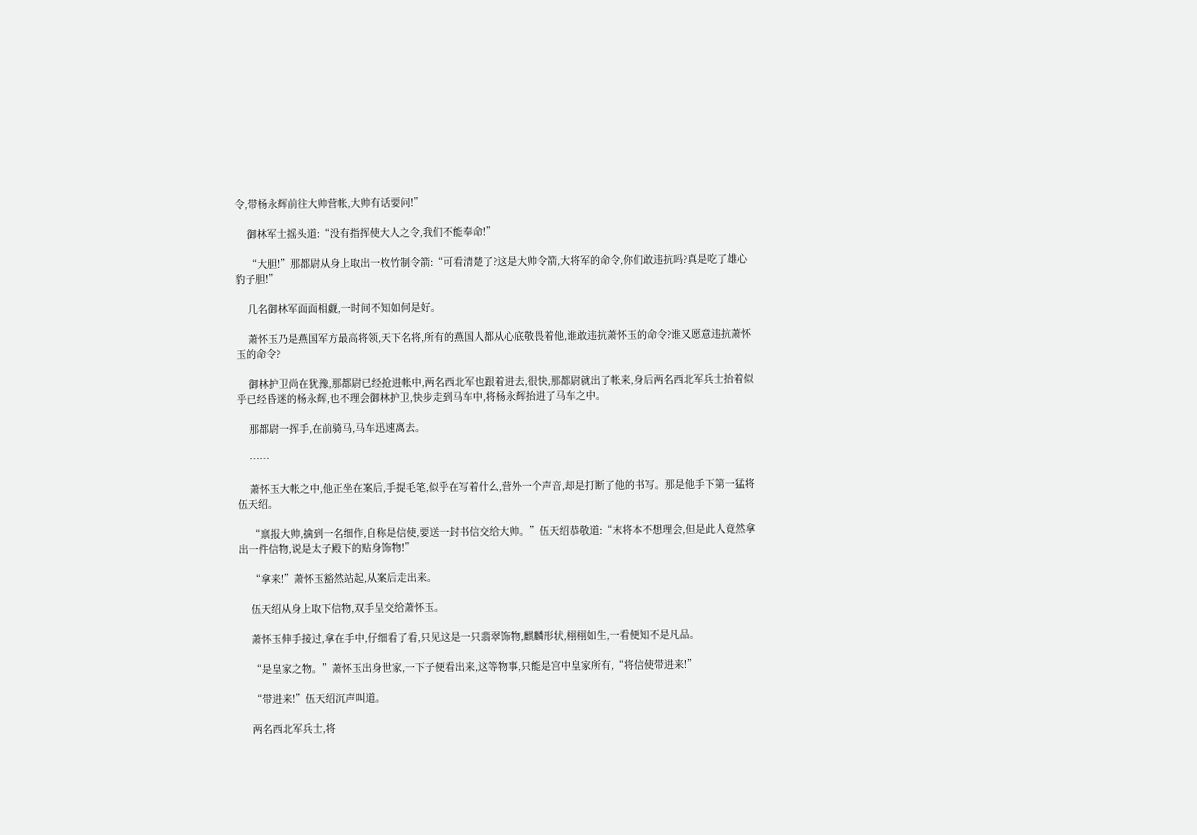令,带杨永辉前往大帅营帐,大帅有话要问!”

    御林军士摇头道:“没有指挥使大人之令,我们不能奉命!”

    “大胆!”那都尉从身上取出一枚竹制令箭:“可看清楚了?这是大帅令箭,大将军的命令,你们敢违抗吗?真是吃了雄心豹子胆!”

    几名御林军面面相觑,一时间不知如何是好。

    萧怀玉乃是燕国军方最高将领,天下名将,所有的燕国人都从心底敬畏着他,谁敢违抗萧怀玉的命令?谁又愿意违抗萧怀玉的命令?

    御林护卫尚在犹豫,那都尉已经抢进帐中,两名西北军也跟着进去,很快,那都尉就出了帐来,身后两名西北军兵士抬着似乎已经昏迷的杨永辉,也不理会御林护卫,快步走到马车中,将杨永辉抬进了马车之中。

    那都尉一挥手,在前骑马,马车迅速离去。

    ……

    萧怀玉大帐之中,他正坐在案后,手提毛笔,似乎在写着什么,营外一个声音,却是打断了他的书写。那是他手下第一猛将伍天绍。

    “禀报大帅,擒到一名细作,自称是信使,要送一封书信交给大帅。”伍天绍恭敬道:“末将本不想理会,但是此人竟然拿出一件信物,说是太子殿下的贴身饰物!”

    “拿来!”萧怀玉豁然站起,从案后走出来。

    伍天绍从身上取下信物,双手呈交给萧怀玉。

    萧怀玉伸手接过,拿在手中,仔细看了看,只见这是一只翡翠饰物,麒麟形状,栩栩如生,一看便知不是凡品。

    “是皇家之物。”萧怀玉出身世家,一下子便看出来,这等物事,只能是宫中皇家所有,“将信使带进来!”

    “带进来!”伍天绍沉声叫道。

    两名西北军兵士,将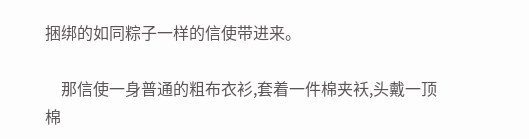捆绑的如同粽子一样的信使带进来。

    那信使一身普通的粗布衣衫,套着一件棉夹袄,头戴一顶棉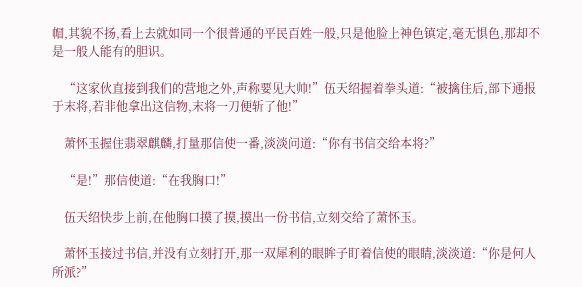帽,其貌不扬,看上去就如同一个很普通的平民百姓一般,只是他脸上神色镇定,毫无惧色,那却不是一般人能有的胆识。

    “这家伙直接到我们的营地之外,声称要见大帅!”伍天绍握着拳头道:“被擒住后,部下通报于末将,若非他拿出这信物,末将一刀便斩了他!”

    萧怀玉握住翡翠麒麟,打量那信使一番,淡淡问道:“你有书信交给本将?”

    “是!”那信使道:“在我胸口!”

    伍天绍快步上前,在他胸口摸了摸,摸出一份书信,立刻交给了萧怀玉。

    萧怀玉接过书信,并没有立刻打开,那一双犀利的眼眸子盯着信使的眼睛,淡淡道:“你是何人所派?”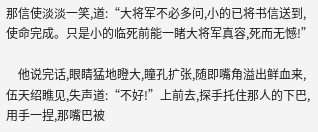那信使淡淡一笑,道:“大将军不必多问,小的已将书信送到,使命完成。只是小的临死前能一睹大将军真容,死而无憾!”

    他说完话,眼睛猛地瞪大,瞳孔扩张,随即嘴角溢出鲜血来,伍天绍瞧见,失声道:“不好!”上前去,探手托住那人的下巴,用手一捏,那嘴巴被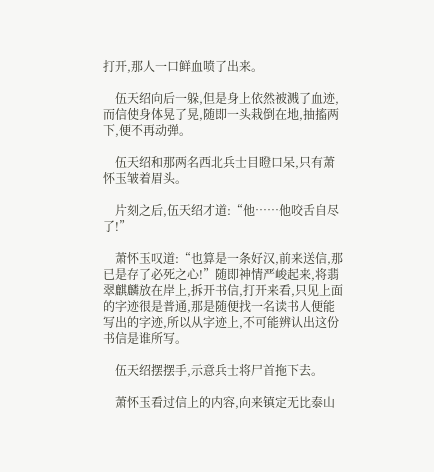打开,那人一口鲜血喷了出来。

    伍天绍向后一躲,但是身上依然被溅了血迹,而信使身体晃了晃,随即一头栽倒在地,抽搐两下,便不再动弹。

    伍天绍和那两名西北兵士目瞪口呆,只有萧怀玉皱着眉头。

    片刻之后,伍天绍才道:“他……他咬舌自尽了!”

    萧怀玉叹道:“也算是一条好汉,前来送信,那已是存了必死之心!”随即神情严峻起来,将翡翠麒麟放在岸上,拆开书信,打开来看,只见上面的字迹很是普通,那是随便找一名读书人便能写出的字迹,所以从字迹上,不可能辨认出这份书信是谁所写。

    伍天绍摆摆手,示意兵士将尸首拖下去。

    萧怀玉看过信上的内容,向来镇定无比泰山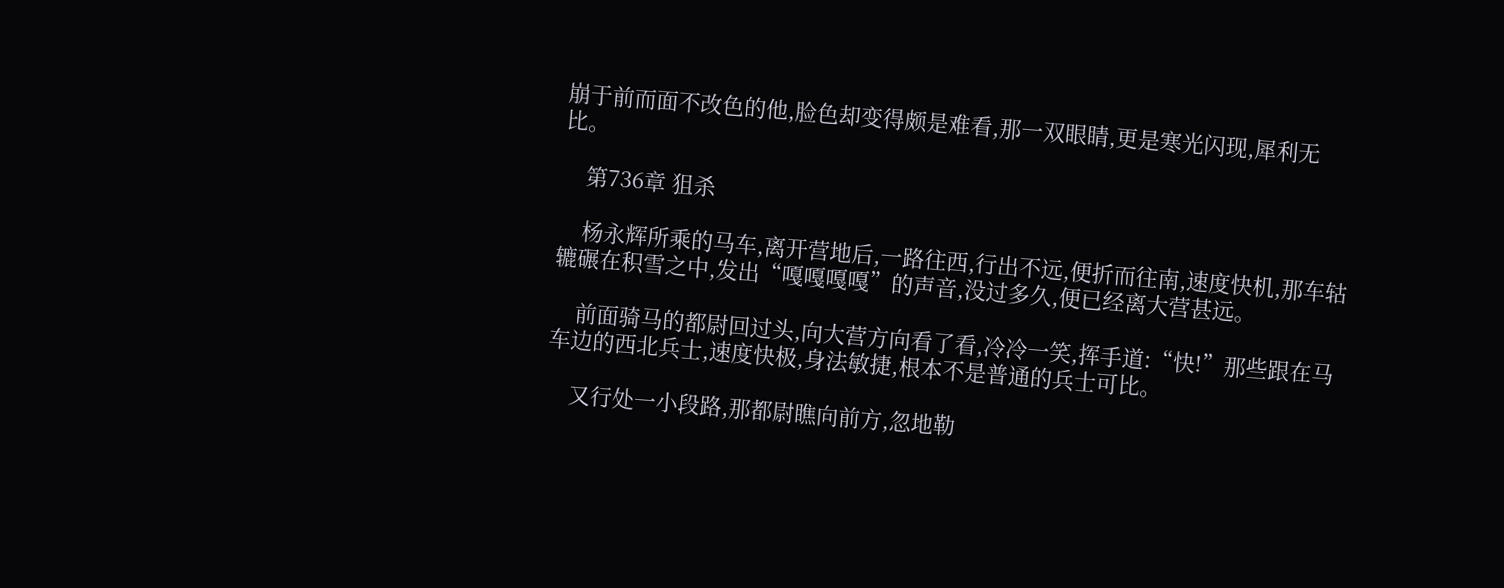崩于前而面不改色的他,脸色却变得颇是难看,那一双眼睛,更是寒光闪现,犀利无比。

    第736章 狙杀

    杨永辉所乘的马车,离开营地后,一路往西,行出不远,便折而往南,速度快机,那车轱辘碾在积雪之中,发出“嘎嘎嘎嘎”的声音,没过多久,便已经离大营甚远。

    前面骑马的都尉回过头,向大营方向看了看,冷冷一笑,挥手道:“快!”那些跟在马车边的西北兵士,速度快极,身法敏捷,根本不是普通的兵士可比。

    又行处一小段路,那都尉瞧向前方,忽地勒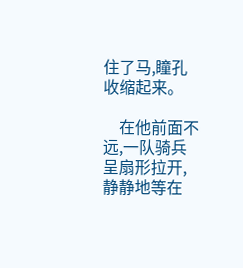住了马,瞳孔收缩起来。

    在他前面不远,一队骑兵呈扇形拉开,静静地等在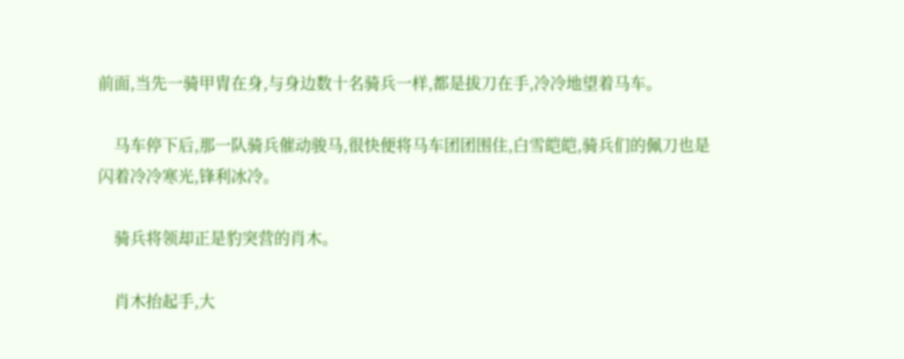前面,当先一骑甲胄在身,与身边数十名骑兵一样,都是拔刀在手,冷冷地望着马车。

    马车停下后,那一队骑兵催动骏马,很快便将马车团团围住,白雪皑皑,骑兵们的佩刀也是闪着冷冷寒光,锋利冰冷。

    骑兵将领却正是豹突营的肖木。

    肖木抬起手,大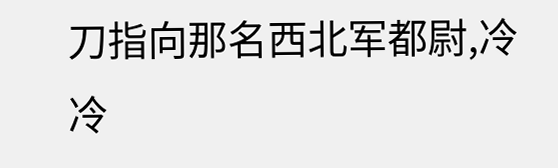刀指向那名西北军都尉,冷冷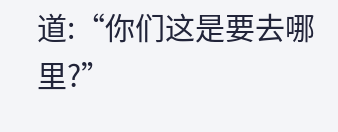道:“你们这是要去哪里?”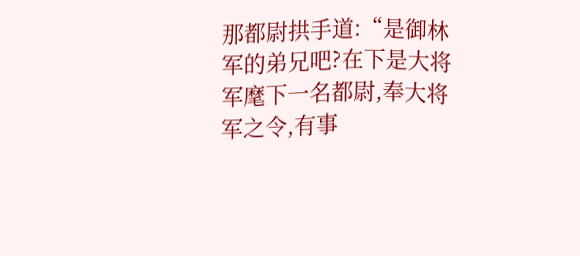那都尉拱手道:“是御林军的弟兄吧?在下是大将军麾下一名都尉,奉大将军之令,有事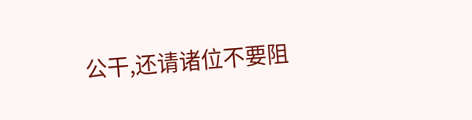公干,还请诸位不要阻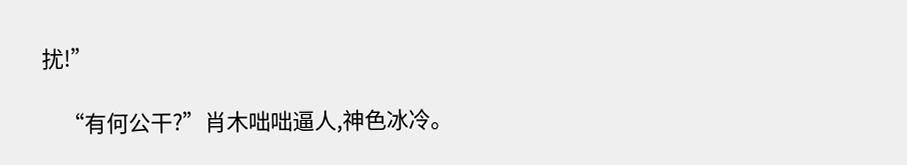扰!”

    “有何公干?”肖木咄咄逼人,神色冰冷。